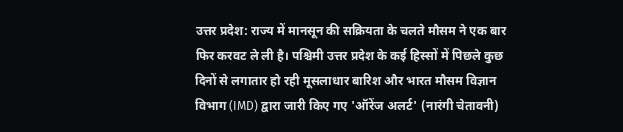उत्तर प्रदेश: राज्य में मानसून की सक्रियता के चलते मौसम ने एक बार फिर करवट ले ली है। पश्चिमी उत्तर प्रदेश के कई हिस्सों में पिछले कुछ दिनों से लगातार हो रही मूसलाधार बारिश और भारत मौसम विज्ञान विभाग (IMD) द्वारा जारी किए गए 'ऑरेंज अलर्ट' (नारंगी चेतावनी)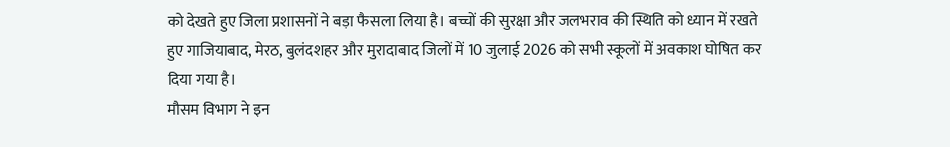को देखते हुए जिला प्रशासनों ने बड़ा फैसला लिया है। बच्चों की सुरक्षा और जलभराव की स्थिति को ध्यान में रखते हुए गाजियाबाद, मेरठ, बुलंदशहर और मुरादाबाद जिलों में 10 जुलाई 2026 को सभी स्कूलों में अवकाश घोषित कर दिया गया है।
मौसम विभाग ने इन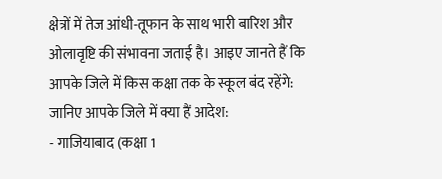क्षेत्रों में तेज आंधी-तूफान के साथ भारी बारिश और ओलावृष्टि की संभावना जताई है। आइए जानते हैं कि आपके जिले में किस कक्षा तक के स्कूल बंद रहेंगे:
जानिए आपके जिले में क्या हैं आदेश:
- गाजियाबाद (कक्षा 1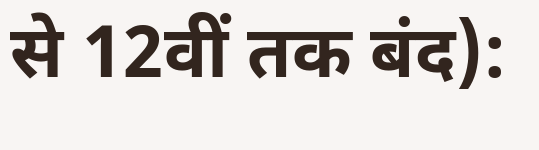से 12वीं तक बंद):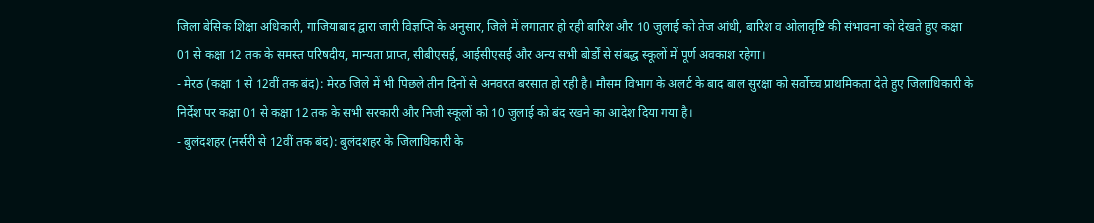जिला बेसिक शिक्षा अधिकारी, गाजियाबाद द्वारा जारी विज्ञप्ति के अनुसार, जिले में लगातार हो रही बारिश और 10 जुलाई को तेज आंधी, बारिश व ओलावृष्टि की संभावना को देखते हुए कक्षा 01 से कक्षा 12 तक के समस्त परिषदीय, मान्यता प्राप्त, सीबीएसई, आईसीएसई और अन्य सभी बोर्डों से संबद्ध स्कूलों में पूर्ण अवकाश रहेगा।
- मेरठ (कक्षा 1 से 12वीं तक बंद): मेरठ जिले में भी पिछले तीन दिनों से अनवरत बरसात हो रही है। मौसम विभाग के अलर्ट के बाद बाल सुरक्षा को सर्वोच्च प्राथमिकता देते हुए जिलाधिकारी के निर्देश पर कक्षा 01 से कक्षा 12 तक के सभी सरकारी और निजी स्कूलों को 10 जुलाई को बंद रखने का आदेश दिया गया है।
- बुलंदशहर (नर्सरी से 12वीं तक बंद): बुलंदशहर के जिलाधिकारी के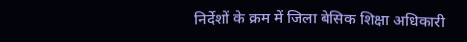निर्देशों के क्रम में जिला बेसिक शिक्षा अधिकारी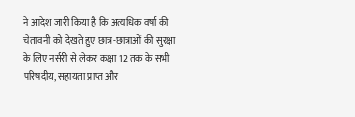ने आदेश जारी किया है कि अत्यधिक वर्षा की चेतावनी को देखते हुए छात्र-छात्राओं की सुरक्षा के लिए नर्सरी से लेकर कक्षा 12 तक के सभी परिषदीय, सहायता प्राप्त और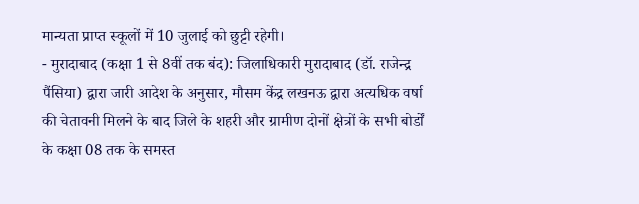मान्यता प्राप्त स्कूलों में 10 जुलाई को छुट्टी रहेगी।
- मुरादाबाद (कक्षा 1 से 8वीं तक बंद): जिलाधिकारी मुरादाबाद (डॉ. राजेन्द्र पैंसिया) द्वारा जारी आदेश के अनुसार, मौसम केंद्र लखनऊ द्वारा अत्यधिक वर्षा की चेतावनी मिलने के बाद जिले के शहरी और ग्रामीण दोनों क्षेत्रों के सभी बोर्डों के कक्षा 08 तक के समस्त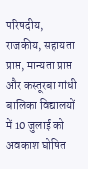परिषदीय, राजकीय, सहायता प्राप्त, मान्यता प्राप्त और कस्तूरबा गांधी बालिका विद्यालयों में 10 जुलाई को अवकाश घोषित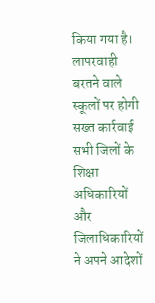किया गया है।
लापरवाही बरतने वाले स्कूलों पर होगी सख्त कार्रवाई
सभी जिलों के शिक्षा अधिकारियों और जिलाधिकारियों ने अपने आदेशों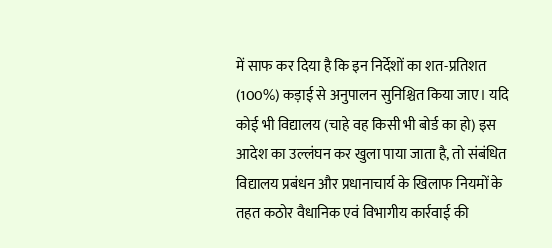में साफ कर दिया है कि इन निर्देशों का शत-प्रतिशत (100%) कड़ाई से अनुपालन सुनिश्चित किया जाए। यदि कोई भी विद्यालय (चाहे वह किसी भी बोर्ड का हो) इस आदेश का उल्लंघन कर खुला पाया जाता है, तो संबंधित विद्यालय प्रबंधन और प्रधानाचार्य के खिलाफ नियमों के तहत कठोर वैधानिक एवं विभागीय कार्रवाई की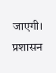जाएगी।
प्रशासन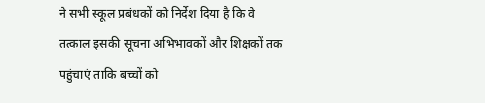ने सभी स्कूल प्रबंधकों को निर्देश दिया है कि वे तत्काल इसकी सूचना अभिभावकों और शिक्षकों तक पहुंचाएं ताकि बच्चों को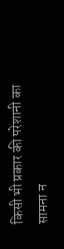किसी भी प्रकार की परेशानी का सामना न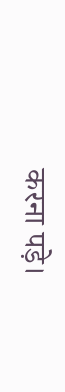करना पड़े।